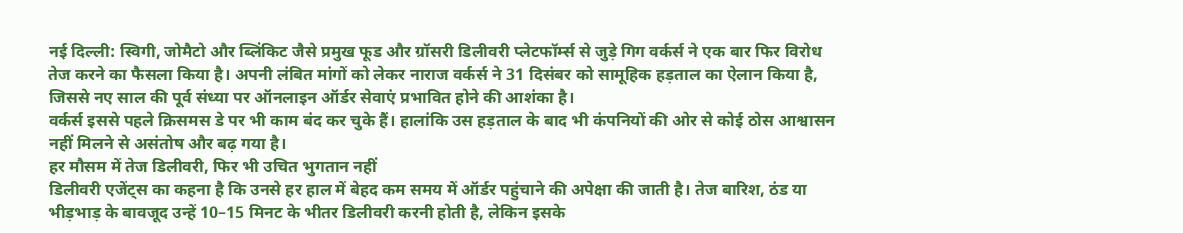नई दिल्ली: स्विगी, जोमैटो और ब्लिंकिट जैसे प्रमुख फूड और ग्रॉसरी डिलीवरी प्लेटफॉर्म्स से जुड़े गिग वर्कर्स ने एक बार फिर विरोध तेज करने का फैसला किया है। अपनी लंबित मांगों को लेकर नाराज वर्कर्स ने 31 दिसंबर को सामूहिक हड़ताल का ऐलान किया है, जिससे नए साल की पूर्व संध्या पर ऑनलाइन ऑर्डर सेवाएं प्रभावित होने की आशंका है।
वर्कर्स इससे पहले क्रिसमस डे पर भी काम बंद कर चुके हैं। हालांकि उस हड़ताल के बाद भी कंपनियों की ओर से कोई ठोस आश्वासन नहीं मिलने से असंतोष और बढ़ गया है।
हर मौसम में तेज डिलीवरी, फिर भी उचित भुगतान नहीं
डिलीवरी एजेंट्स का कहना है कि उनसे हर हाल में बेहद कम समय में ऑर्डर पहुंचाने की अपेक्षा की जाती है। तेज बारिश, ठंड या भीड़भाड़ के बावजूद उन्हें 10–15 मिनट के भीतर डिलीवरी करनी होती है, लेकिन इसके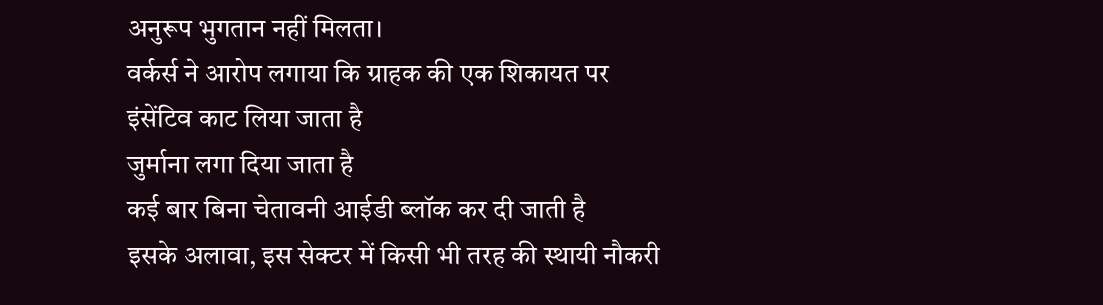अनुरूप भुगतान नहीं मिलता।
वर्कर्स ने आरोप लगाया कि ग्राहक की एक शिकायत पर
इंसेंटिव काट लिया जाता है
जुर्माना लगा दिया जाता है
कई बार बिना चेतावनी आईडी ब्लॉक कर दी जाती है
इसके अलावा, इस सेक्टर में किसी भी तरह की स्थायी नौकरी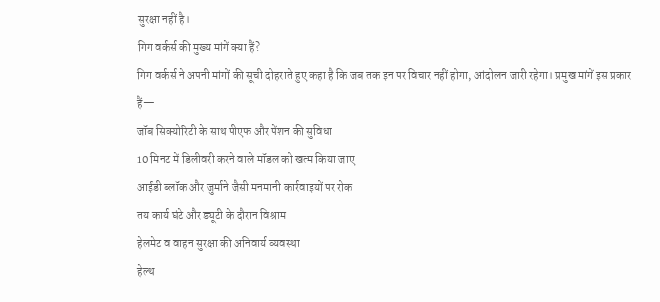सुरक्षा नहीं है।
गिग वर्कर्स की मुख्य मांगें क्या हैं?
गिग वर्कर्स ने अपनी मांगों की सूची दोहराते हुए कहा है कि जब तक इन पर विचार नहीं होगा, आंदोलन जारी रहेगा। प्रमुख मांगें इस प्रकार हैं—
जॉब सिक्योरिटी के साथ पीएफ और पेंशन की सुविधा
10 मिनट में डिलीवरी करने वाले मॉडल को खत्म किया जाए
आईडी ब्लॉक और जुर्माने जैसी मनमानी कार्रवाइयों पर रोक
तय कार्य घंटे और ड्यूटी के दौरान विश्राम
हेलमेट व वाहन सुरक्षा की अनिवार्य व्यवस्था
हेल्थ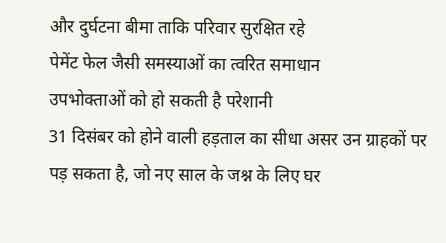और दुर्घटना बीमा ताकि परिवार सुरक्षित रहे
पेमेंट फेल जैसी समस्याओं का त्वरित समाधान
उपभोक्ताओं को हो सकती है परेशानी
31 दिसंबर को होने वाली हड़ताल का सीधा असर उन ग्राहकों पर पड़ सकता है, जो नए साल के जश्न के लिए घर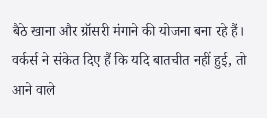बैठे खाना और ग्रॉसरी मंगाने की योजना बना रहे हैं। वर्कर्स ने संकेत दिए हैं कि यदि बातचीत नहीं हुई, तो आने वाले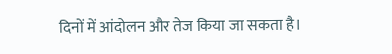दिनों में आंदोलन और तेज किया जा सकता है।